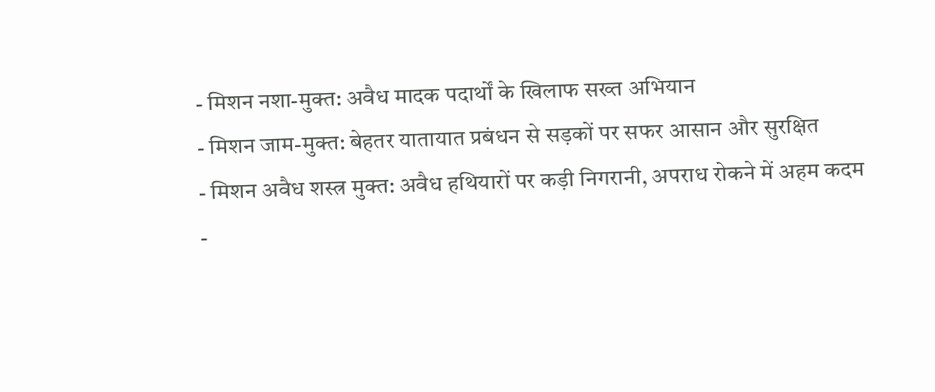- मिशन नशा-मुक्त: अवैध मादक पदार्थों के खिलाफ सख्त अभियान
- मिशन जाम-मुक्त: बेहतर यातायात प्रबंधन से सड़कों पर सफर आसान और सुरक्षित
- मिशन अवैध शस्त्र मुक्त: अवैध हथियारों पर कड़ी निगरानी, अपराध रोकने में अहम कदम
-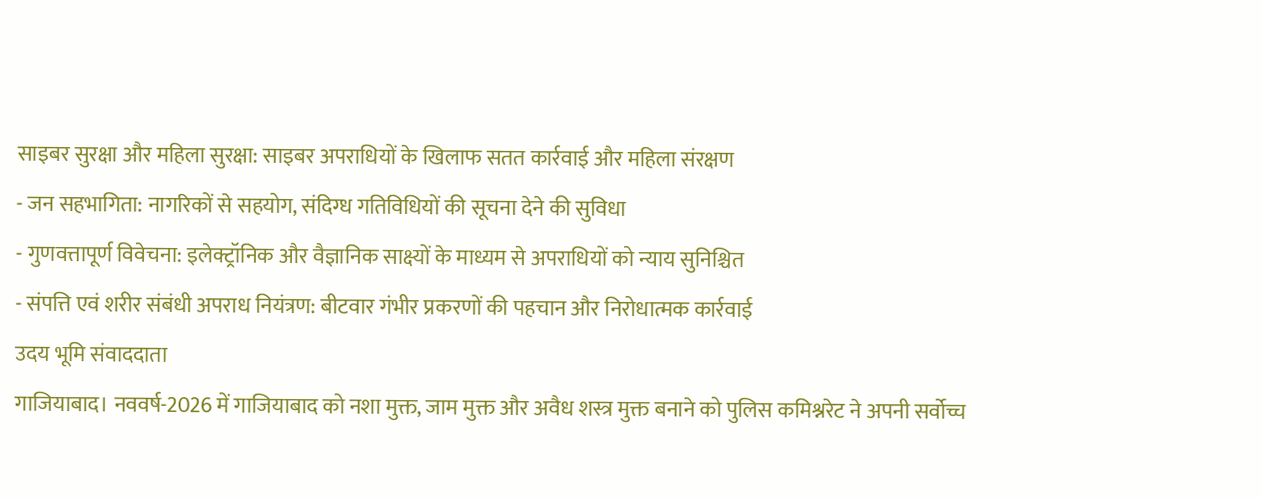साइबर सुरक्षा और महिला सुरक्षा: साइबर अपराधियों के खिलाफ सतत कार्रवाई और महिला संरक्षण
- जन सहभागिता: नागरिकों से सहयोग, संदिग्ध गतिविधियों की सूचना देने की सुविधा
- गुणवत्तापूर्ण विवेचना: इलेक्ट्रॉनिक और वैज्ञानिक साक्ष्यों के माध्यम से अपराधियों को न्याय सुनिश्चित
- संपत्ति एवं शरीर संबंधी अपराध नियंत्रण: बीटवार गंभीर प्रकरणों की पहचान और निरोधात्मक कार्रवाई
उदय भूमि संवाददाता
गाजियाबाद। नववर्ष-2026 में गाजियाबाद को नशा मुक्त, जाम मुक्त और अवैध शस्त्र मुक्त बनाने को पुलिस कमिश्नरेट ने अपनी सर्वोच्च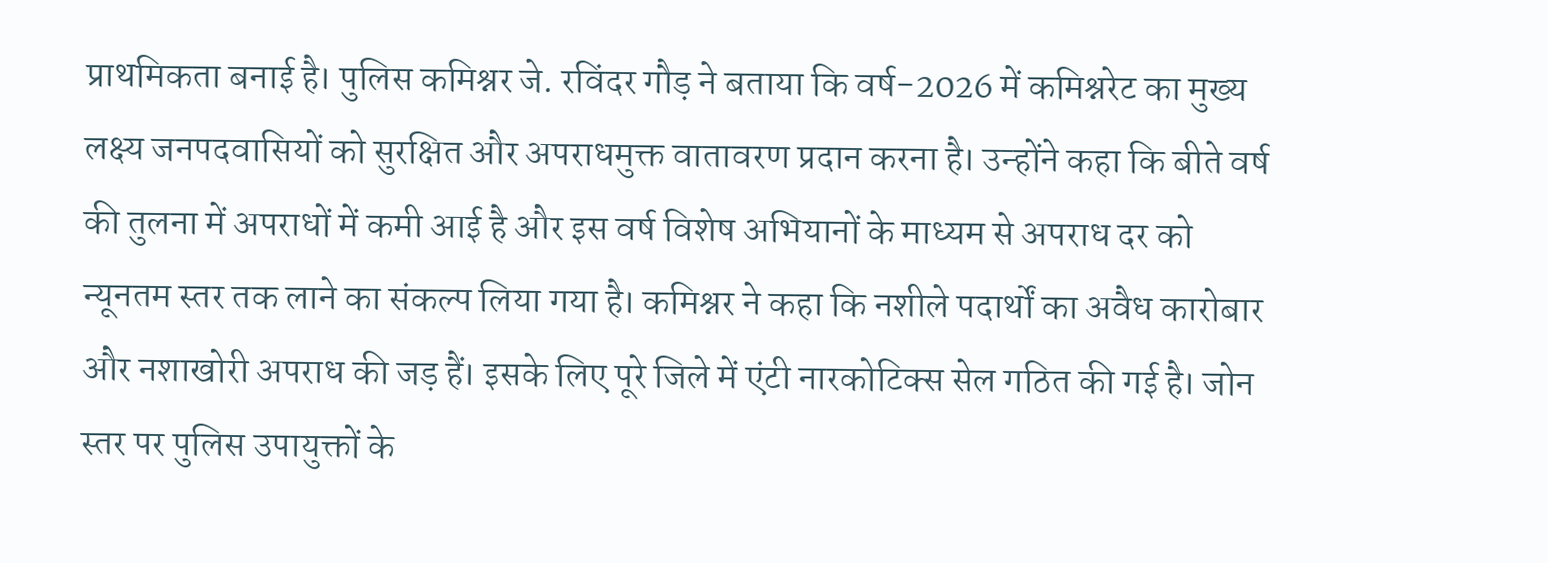प्राथमिकता बनाई है। पुलिस कमिश्नर जे. रविंदर गौड़ ने बताया कि वर्ष-2026 में कमिश्नरेट का मुख्य लक्ष्य जनपदवासियों को सुरक्षित और अपराधमुक्त वातावरण प्रदान करना है। उन्होंने कहा कि बीते वर्ष की तुलना में अपराधों में कमी आई है और इस वर्ष विशेष अभियानों के माध्यम से अपराध दर को न्यूनतम स्तर तक लाने का संकल्प लिया गया है। कमिश्नर ने कहा कि नशीले पदार्थों का अवैध कारोबार और नशाखोरी अपराध की जड़ हैं। इसके लिए पूरे जिले में एंटी नारकोटिक्स सेल गठित की गई है। जोन स्तर पर पुलिस उपायुक्तों के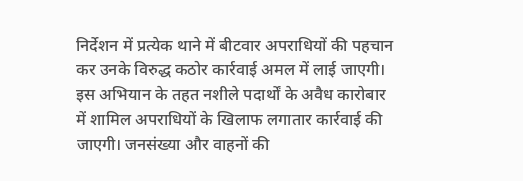निर्देशन में प्रत्येक थाने में बीटवार अपराधियों की पहचान कर उनके विरुद्ध कठोर कार्रवाई अमल में लाई जाएगी। इस अभियान के तहत नशीले पदार्थों के अवैध कारोबार में शामिल अपराधियों के खिलाफ लगातार कार्रवाई की जाएगी। जनसंख्या और वाहनों की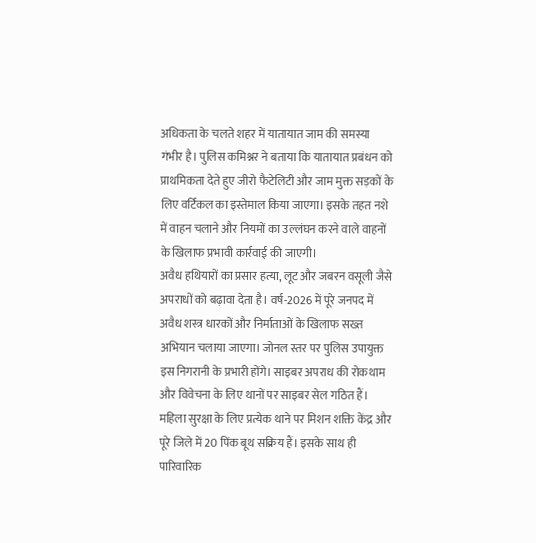अधिकता के चलते शहर में यातायात जाम की समस्या गंभीर है। पुलिस कमिश्नर ने बताया कि यातायात प्रबंधन को प्राथमिकता देते हुए जीरो फैटेलिटी और जाम मुक्त सड़कों के लिए वर्टिकल का इस्तेमाल किया जाएगा। इसके तहत नशे में वाहन चलाने और नियमों का उल्लंघन करने वाले वाहनों के खिलाफ प्रभावी कार्रवाई की जाएगी।
अवैध हथियारों का प्रसार हत्या, लूट और जबरन वसूली जैसे अपराधों को बढ़ावा देता है। वर्ष-2026 में पूरे जनपद में अवैध शस्त्र धारकों और निर्माताओं के खिलाफ सख्त अभियान चलाया जाएगा। जोनल स्तर पर पुलिस उपायुक्त इस निगरानी के प्रभारी होंगे। साइबर अपराध की रोकथाम और विवेचना के लिए थानों पर साइबर सेल गठित हैं। महिला सुरक्षा के लिए प्रत्येक थाने पर मिशन शक्ति केंद्र और पूरे जिले में 20 पिंक बूथ सक्रिय हैं। इसके साथ ही पारिवारिक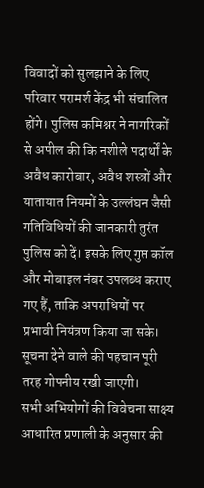विवादों को सुलझाने के लिए परिवार परामर्श केंद्र भी संचालित होंगे। पुलिस कमिश्नर ने नागरिकों से अपील की कि नशीले पदार्थों के अवैध कारोबार, अवैध शस्त्रों और यातायात नियमों के उल्लंघन जैसी गतिविधियों की जानकारी तुरंत पुलिस को दें। इसके लिए गुप्त कॉल और मोबाइल नंबर उपलब्ध कराए गए हैं, ताकि अपराधियों पर प्रभावी नियंत्रण किया जा सके। सूचना देने वाले की पहचान पूरी तरह गोपनीय रखी जाएगी।
सभी अभियोगों की विवेचना साक्ष्य आधारित प्रणाली के अनुसार की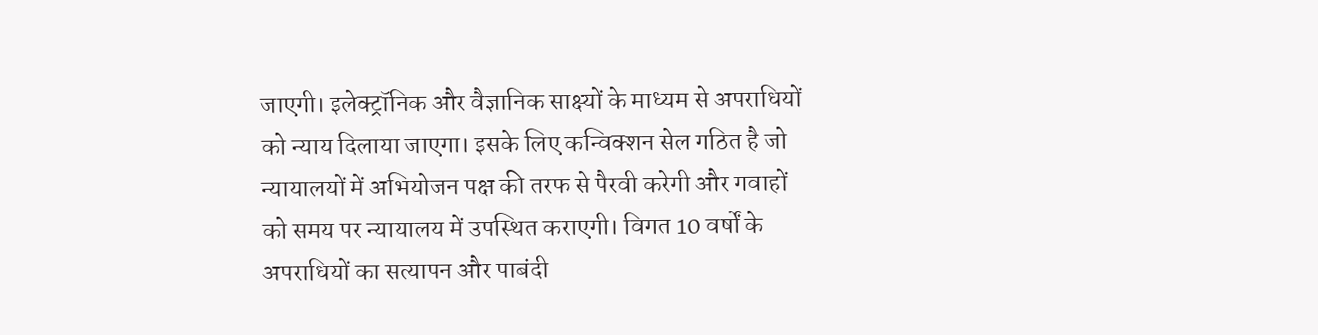जाएगी। इलेक्ट्रॉनिक और वैज्ञानिक साक्ष्यों के माध्यम से अपराधियों को न्याय दिलाया जाएगा। इसके लिए कन्विक्शन सेल गठित है जो न्यायालयों में अभियोजन पक्ष की तरफ से पैरवी करेगी और गवाहों को समय पर न्यायालय में उपस्थित कराएगी। विगत 10 वर्षों के अपराधियों का सत्यापन और पाबंदी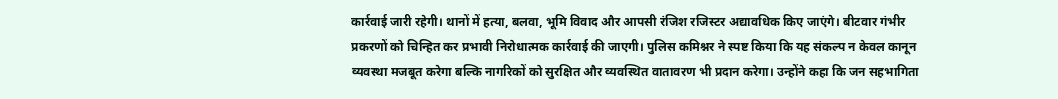कार्रवाई जारी रहेगी। थानों में हत्या, बलवा, भूमि विवाद और आपसी रंजिश रजिस्टर अद्यावधिक किए जाएंगे। बीटवार गंभीर प्रकरणों को चिन्हित कर प्रभावी निरोधात्मक कार्रवाई की जाएगी। पुलिस कमिश्नर ने स्पष्ट किया कि यह संकल्प न केवल कानून व्यवस्था मजबूत करेगा बल्कि नागरिकों को सुरक्षित और व्यवस्थित वातावरण भी प्रदान करेगा। उन्होंने कहा कि जन सहभागिता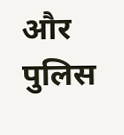और पुलिस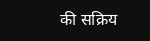की सक्रिय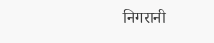निगरानी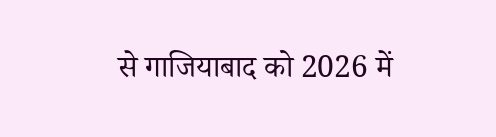से गाजियाबाद को 2026 में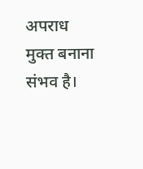अपराध मुक्त बनाना संभव है।